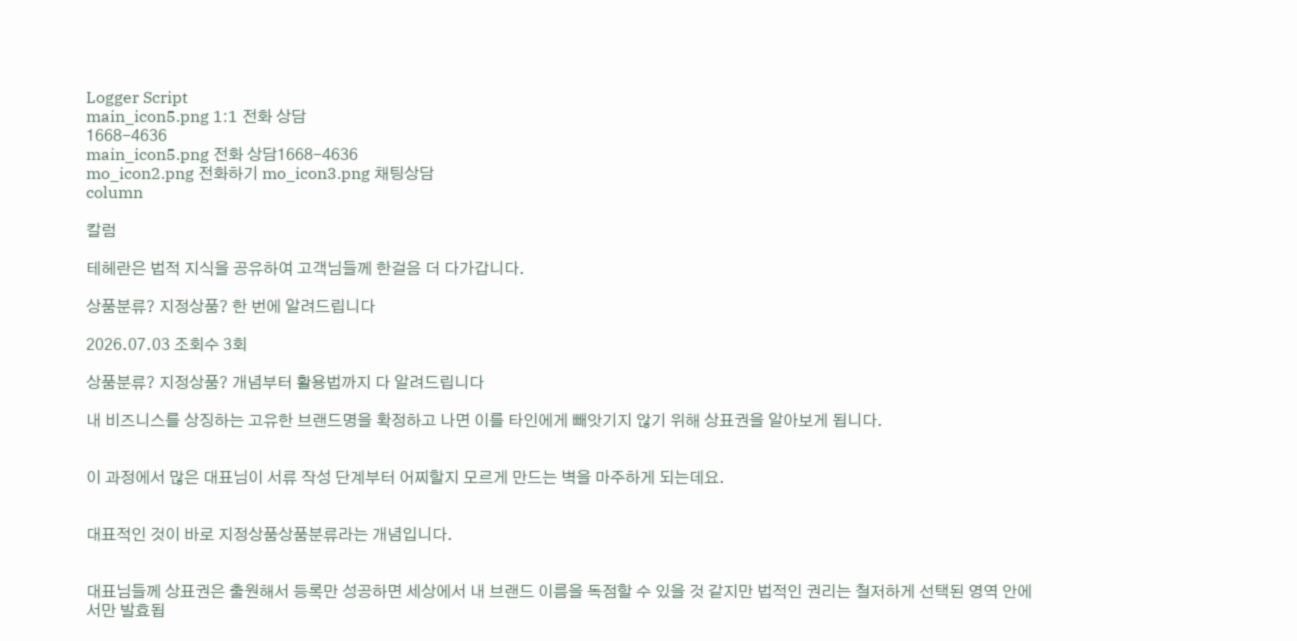Logger Script
main_icon5.png 1:1 전화 상담
1668-4636
main_icon5.png 전화 상담1668-4636
mo_icon2.png 전화하기 mo_icon3.png 채팅상담
column

칼럼

테헤란은 법적 지식을 공유하여 고객님들께 한걸음 더 다가갑니다.

상품분류? 지정상품? 한 번에 알려드립니다

2026.07.03 조회수 3회

상품분류? 지정상품? 개념부터 활용법까지 다 알려드립니다

내 비즈니스를 상징하는 고유한 브랜드명을 확정하고 나면 이를 타인에게 빼앗기지 않기 위해 상표권을 알아보게 됩니다.


이 과정에서 많은 대표님이 서류 작성 단계부터 어찌할지 모르게 만드는 벽을 마주하게 되는데요.


대표적인 것이 바로 지정상품상품분류라는 개념입니다.


대표님들께 상표권은 출원해서 등록만 성공하면 세상에서 내 브랜드 이름을 독점할 수 있을 것 같지만 법적인 권리는 철저하게 선택된 영역 안에서만 발효됩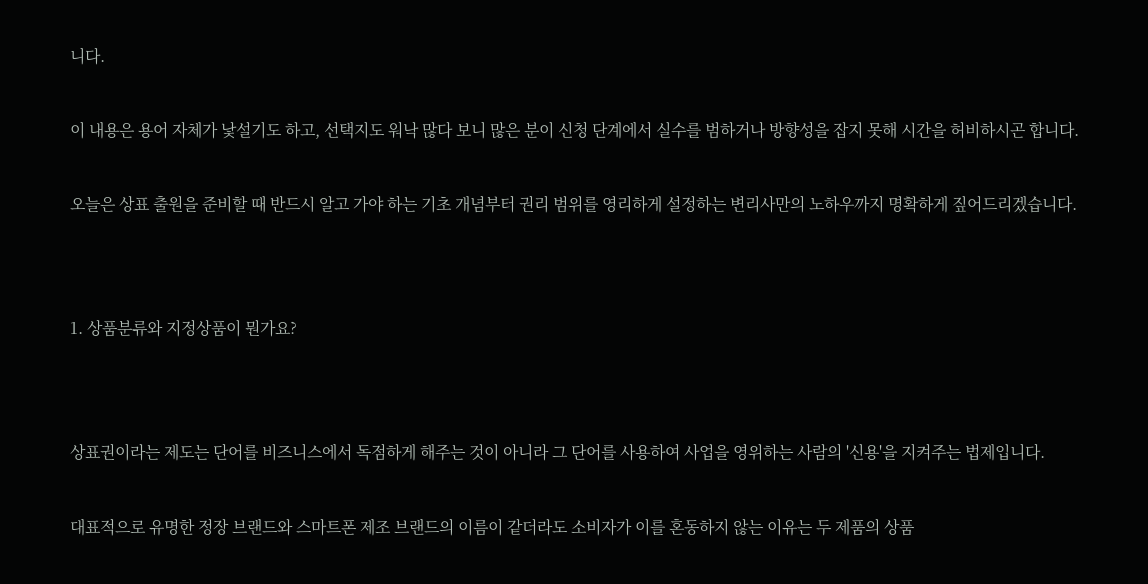니다.


이 내용은 용어 자체가 낯설기도 하고, 선택지도 워낙 많다 보니 많은 분이 신청 단계에서 실수를 범하거나 방향성을 잡지 못해 시간을 허비하시곤 합니다.


오늘은 상표 출원을 준비할 때 반드시 알고 가야 하는 기초 개념부터 권리 범위를 영리하게 설정하는 변리사만의 노하우까지 명확하게 짚어드리겠습니다.




1. 상품분류와 지정상품이 뭔가요?




상표권이라는 제도는 단어를 비즈니스에서 독점하게 해주는 것이 아니라 그 단어를 사용하여 사업을 영위하는 사람의 '신용'을 지켜주는 법제입니다.


대표적으로 유명한 정장 브랜드와 스마트폰 제조 브랜드의 이름이 같더라도 소비자가 이를 혼동하지 않는 이유는 두 제품의 상품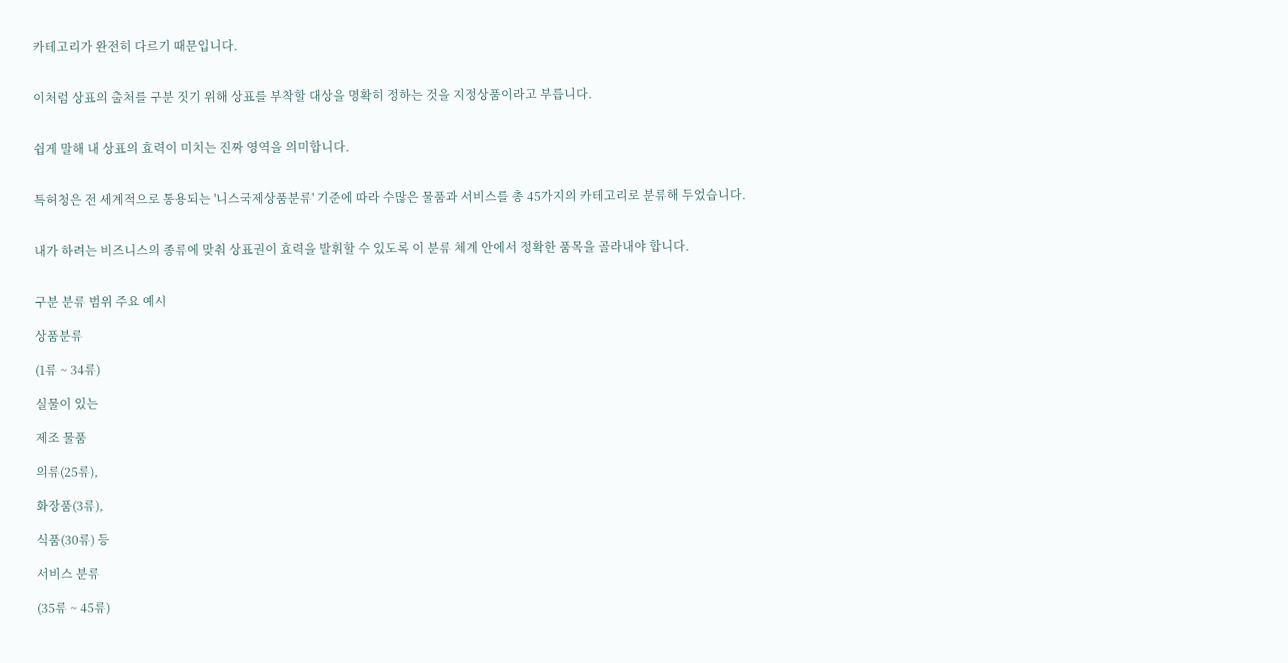카테고리가 완전히 다르기 때문입니다.


이처럼 상표의 출처를 구분 짓기 위해 상표를 부착할 대상을 명확히 정하는 것을 지정상품이라고 부릅니다.


쉽게 말해 내 상표의 효력이 미치는 진짜 영역을 의미합니다.


특허청은 전 세계적으로 통용되는 '니스국제상품분류' 기준에 따라 수많은 물품과 서비스를 총 45가지의 카테고리로 분류해 두었습니다.


내가 하려는 비즈니스의 종류에 맞춰 상표권이 효력을 발휘할 수 있도록 이 분류 체계 안에서 정확한 품목을 골라내야 합니다.


구분 분류 범위 주요 예시

상품분류

(1류 ~ 34류)

실물이 있는

제조 물품

의류(25류),

화장품(3류),

식품(30류) 등

서비스 분류

(35류 ~ 45류)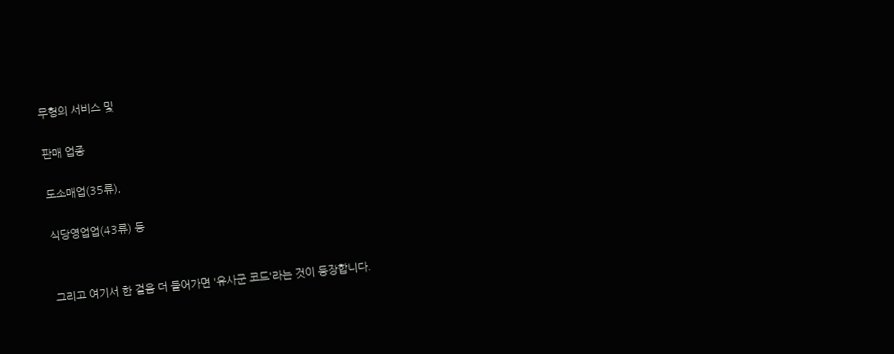무형의 서비스 및

판매 업종

도소매업(35류),

식당영업업(43류) 등


그리고 여기서 한 걸음 더 들어가면 '유사군 코드'라는 것이 등장합니다.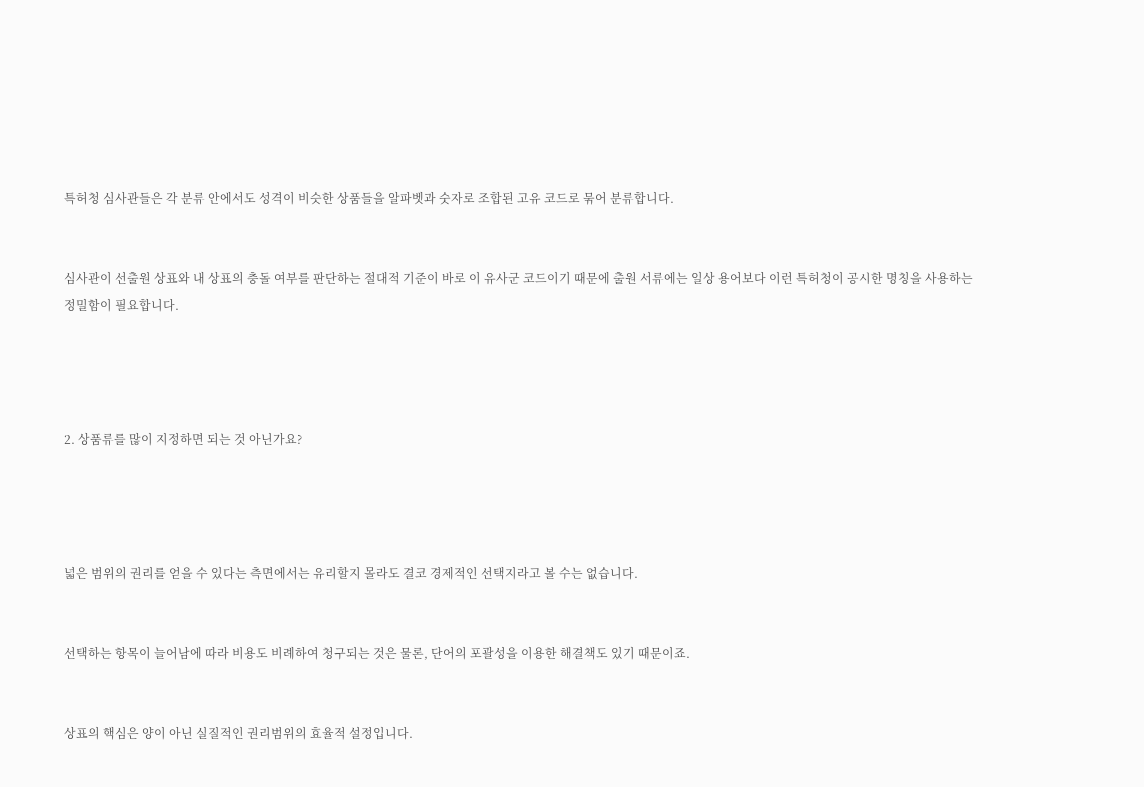특허청 심사관들은 각 분류 안에서도 성격이 비슷한 상품들을 알파벳과 숫자로 조합된 고유 코드로 묶어 분류합니다.


심사관이 선출원 상표와 내 상표의 충돌 여부를 판단하는 절대적 기준이 바로 이 유사군 코드이기 때문에 출원 서류에는 일상 용어보다 이런 특허청이 공시한 명칭을 사용하는 정밀함이 필요합니다.




2. 상품류를 많이 지정하면 되는 것 아닌가요?




넓은 범위의 권리를 얻을 수 있다는 측면에서는 유리할지 몰라도 결코 경제적인 선택지라고 볼 수는 없습니다.


선택하는 항목이 늘어남에 따라 비용도 비례하여 청구되는 것은 물론, 단어의 포괄성을 이용한 해결책도 있기 때문이죠.


상표의 핵심은 양이 아닌 실질적인 권리범위의 효율적 설정입니다.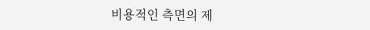비용적인 측면의 제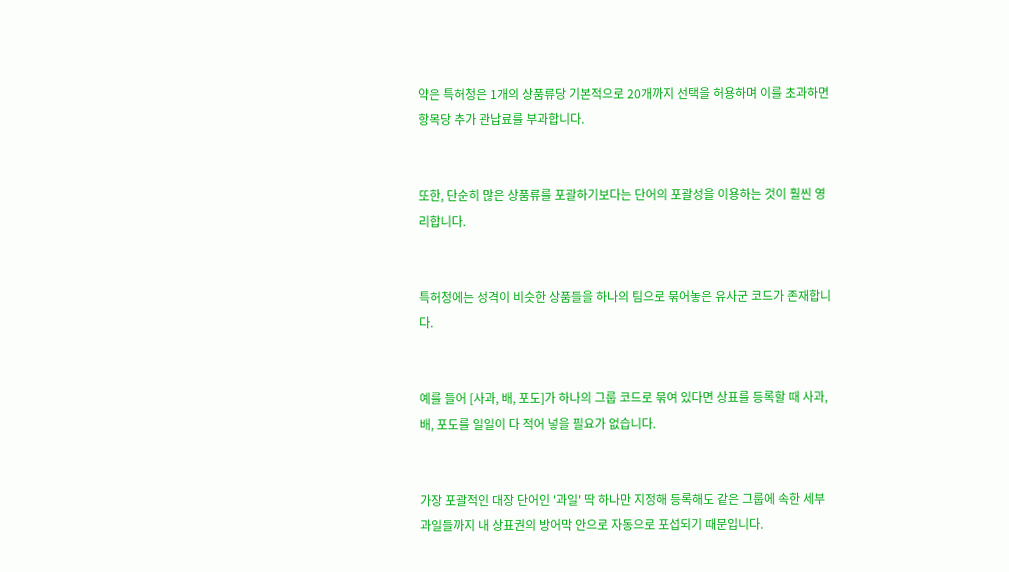약은 특허청은 1개의 상품류당 기본적으로 20개까지 선택을 허용하며 이를 초과하면 항목당 추가 관납료를 부과합니다.


또한, 단순히 많은 상품류를 포괄하기보다는 단어의 포괄성을 이용하는 것이 훨씬 영리합니다.


특허청에는 성격이 비슷한 상품들을 하나의 팀으로 묶어놓은 유사군 코드가 존재합니다.


예를 들어 [사과, 배, 포도]가 하나의 그룹 코드로 묶여 있다면 상표를 등록할 때 사과, 배, 포도를 일일이 다 적어 넣을 필요가 없습니다.


가장 포괄적인 대장 단어인 '과일' 딱 하나만 지정해 등록해도 같은 그룹에 속한 세부 과일들까지 내 상표권의 방어막 안으로 자동으로 포섭되기 때문입니다.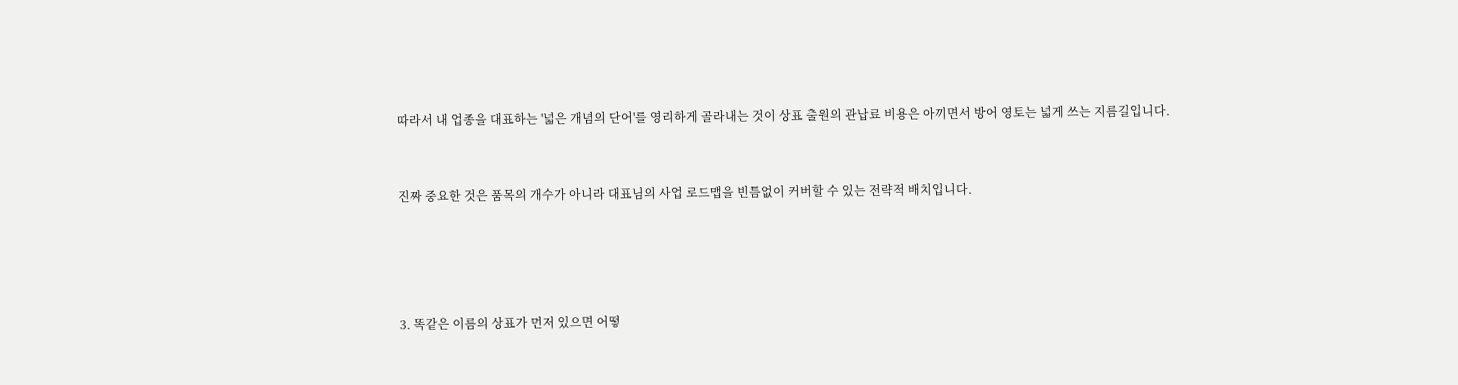따라서 내 업종을 대표하는 '넓은 개념의 단어'를 영리하게 골라내는 것이 상표 출원의 관납료 비용은 아끼면서 방어 영토는 넓게 쓰는 지름길입니다.


진짜 중요한 것은 품목의 개수가 아니라 대표님의 사업 로드맵을 빈틈없이 커버할 수 있는 전략적 배치입니다.




3. 똑같은 이름의 상표가 먼저 있으면 어떻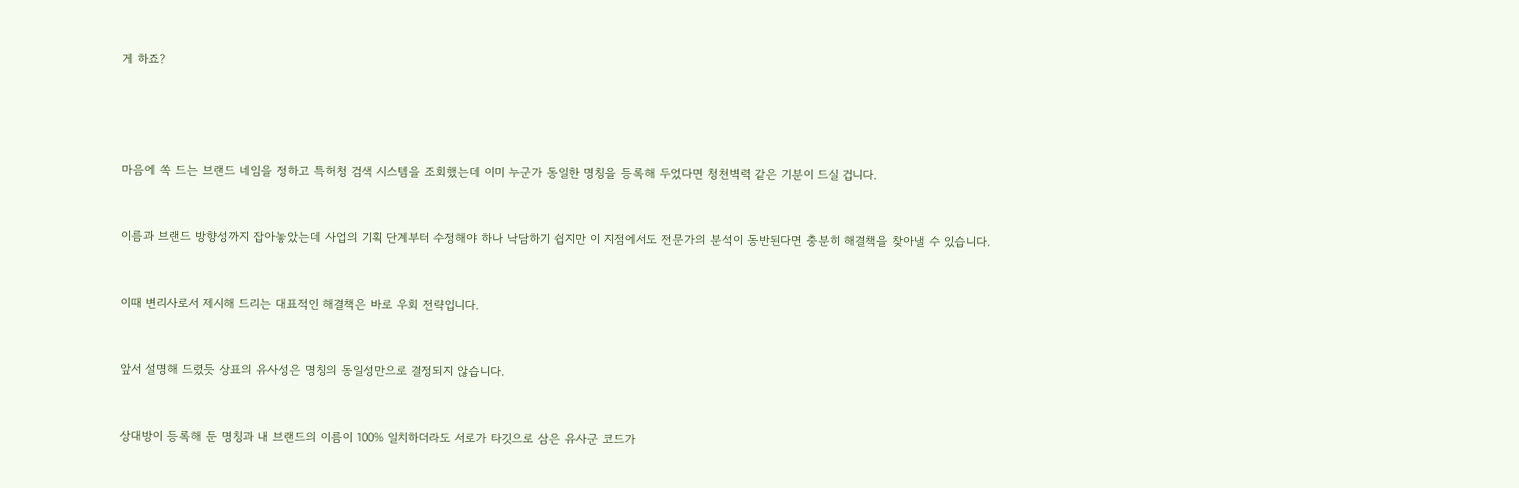게 하죠?




마음에 쏙 드는 브랜드 네임을 정하고 특허청 검색 시스템을 조회했는데 이미 누군가 동일한 명칭을 등록해 두었다면 청천벽력 같은 기분이 드실 겁니다.


이름과 브랜드 방향성까지 잡아놓았는데 사업의 기획 단계부터 수정해야 하나 낙담하기 쉽지만 이 지점에서도 전문가의 분석이 동반된다면 충분히 해결책을 찾아낼 수 있습니다.


이때 변리사로서 제시해 드리는 대표적인 해결책은 바로 우회 전략입니다.


앞서 설명해 드렸듯 상표의 유사성은 명칭의 동일성만으로 결정되지 않습니다.


상대방이 등록해 둔 명칭과 내 브랜드의 이름이 100% 일치하더라도 서로가 타깃으로 삼은 유사군 코드가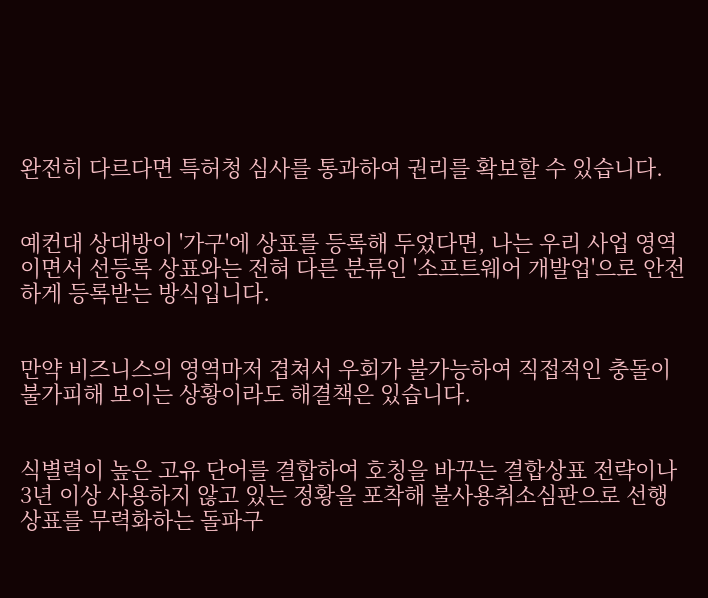완전히 다르다면 특허청 심사를 통과하여 권리를 확보할 수 있습니다.


예컨대 상대방이 '가구'에 상표를 등록해 두었다면, 나는 우리 사업 영역이면서 선등록 상표와는 전혀 다른 분류인 '소프트웨어 개발업'으로 안전하게 등록받는 방식입니다.


만약 비즈니스의 영역마저 겹쳐서 우회가 불가능하여 직접적인 충돌이 불가피해 보이는 상황이라도 해결책은 있습니다.


식별력이 높은 고유 단어를 결합하여 호칭을 바꾸는 결합상표 전략이나 3년 이상 사용하지 않고 있는 정황을 포착해 불사용취소심판으로 선행 상표를 무력화하는 돌파구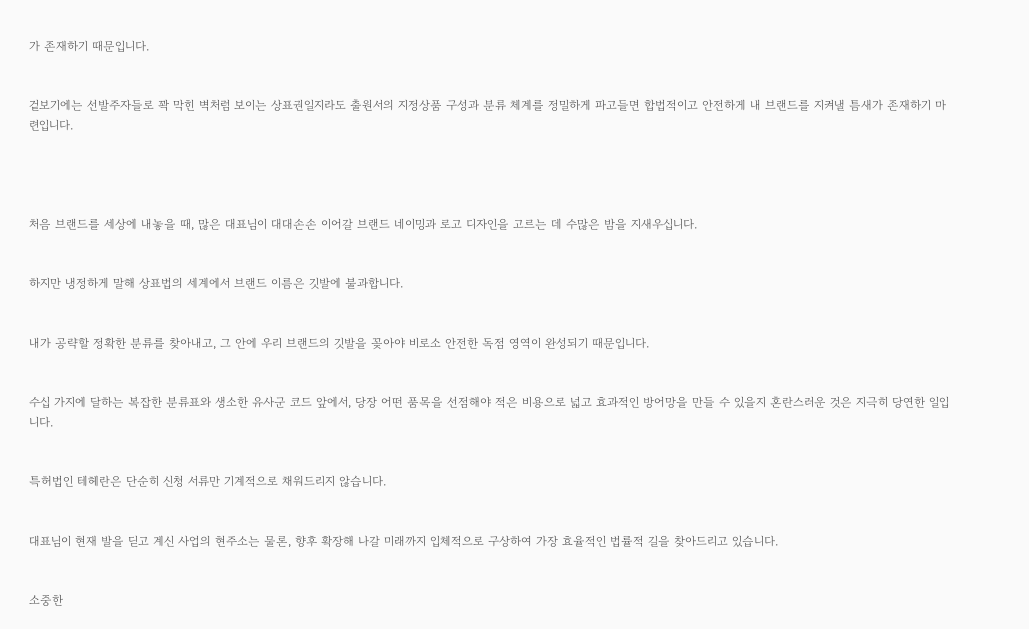가 존재하기 때문입니다.


겉보기에는 선발주자들로 꽉 막힌 벽처럼 보이는 상표권일지라도 출원서의 지정상품 구성과 분류 체계를 정밀하게 파고들면 합법적이고 안전하게 내 브랜드를 지켜낼 틈새가 존재하기 마련입니다.




처음 브랜드를 세상에 내놓을 때, 많은 대표님이 대대손손 이어갈 브랜드 네이밍과 로고 디자인을 고르는 데 수많은 밤을 지새우십니다.


하지만 냉정하게 말해 상표법의 세계에서 브랜드 이름은 깃발에 불과합니다.


내가 공략할 정확한 분류를 찾아내고, 그 안에 우리 브랜드의 깃발을 꽂아야 비로소 안전한 독점 영역이 완성되기 때문입니다.


수십 가지에 달하는 복잡한 분류표와 생소한 유사군 코드 앞에서, 당장 어떤 품목을 선점해야 적은 비용으로 넓고 효과적인 방어망을 만들 수 있을지 혼란스러운 것은 지극히 당연한 일입니다.


특허법인 테헤란은 단순히 신청 서류만 기계적으로 채워드리지 않습니다.


대표님이 현재 발을 딛고 계신 사업의 현주소는 물론, 향후 확장해 나갈 미래까지 입체적으로 구상하여 가장 효율적인 법률적 길을 찾아드리고 있습니다.


소중한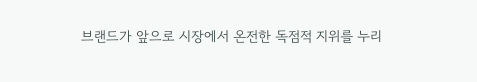브랜드가 앞으로 시장에서 온전한 독점적 지위를 누리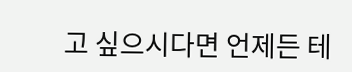고 싶으시다면 언제든 테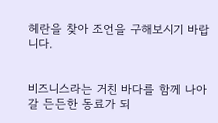헤란을 찾아 조언을 구해보시기 바랍니다.


비즈니스라는 거친 바다를 함께 나아갈 든든한 동료가 되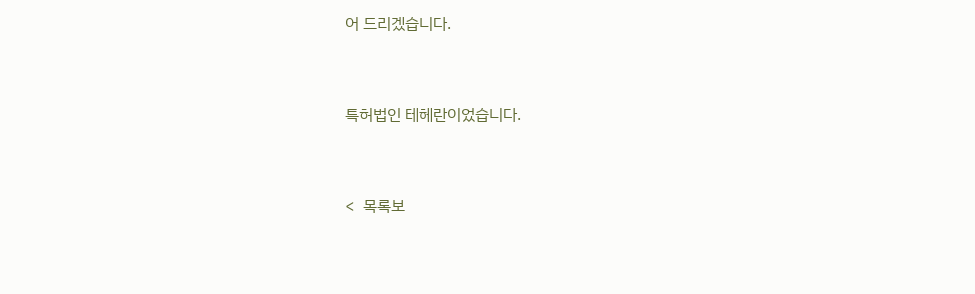어 드리겠습니다.


특허법인 테헤란이었습니다.


<  목록보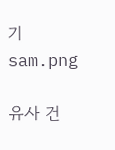기
sam.png

유사 건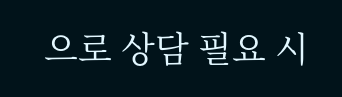으로 상담 필요 시